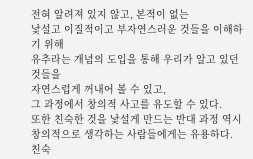전혀 알려져 있지 않고, 본적이 없는
낯설고 이질적이고 부자연스러운 것들을 이해하기 위해
유추라는 개념의 도입을 통해 우리가 알고 있던 것들을
자연스럽게 꺼내어 볼 수 있고,
그 과정에서 창의적 사고를 유도할 수 있다.
또한 친숙한 것을 낯설게 만드는 반대 과정 역시
창의적으로 생각하는 사람들에게는 유용하다.
친숙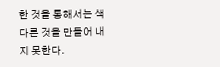한 것을 통해서는 색다른 것을 만들어 내지 못한다.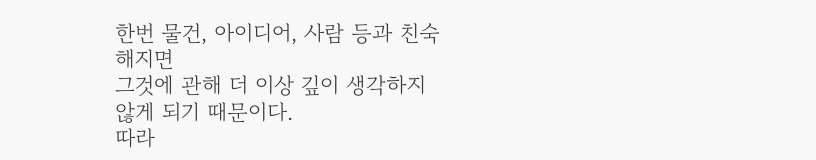한번 물건, 아이디어, 사람 등과 친숙해지면
그것에 관해 더 이상 깊이 생각하지 않게 되기 때문이다.
따라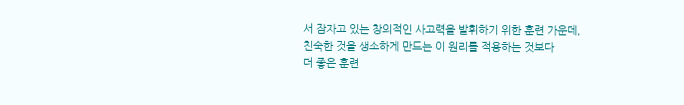서 잠자고 있는 창의적인 사고력을 발휘하기 위한 훈련 가운데,
친숙한 것을 생소하게 만드는 이 원리를 적용하는 것보다
더 좋은 훈련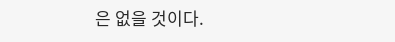은 없을 것이다.